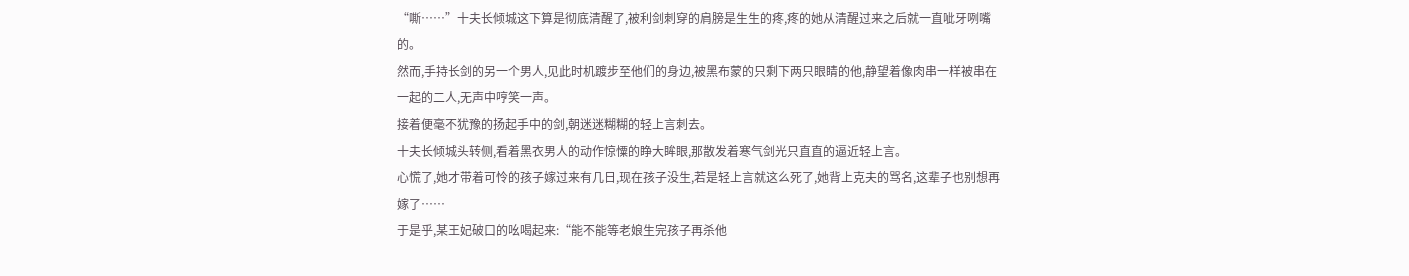“嘶……”十夫长倾城这下算是彻底清醒了,被利剑刺穿的肩膀是生生的疼,疼的她从清醒过来之后就一直呲牙咧嘴的。
然而,手持长剑的另一个男人,见此时机踱步至他们的身边,被黑布蒙的只剩下两只眼睛的他,静望着像肉串一样被串在一起的二人,无声中哼笑一声。
接着便毫不犹豫的扬起手中的剑,朝迷迷糊糊的轻上言刺去。
十夫长倾城头转侧,看着黑衣男人的动作惊憟的睁大眸眼,那散发着寒气剑光只直直的逼近轻上言。
心慌了,她才带着可怜的孩子嫁过来有几日,现在孩子没生,若是轻上言就这么死了,她背上克夫的骂名,这辈子也别想再嫁了……
于是乎,某王妃破口的吆喝起来:“能不能等老娘生完孩子再杀他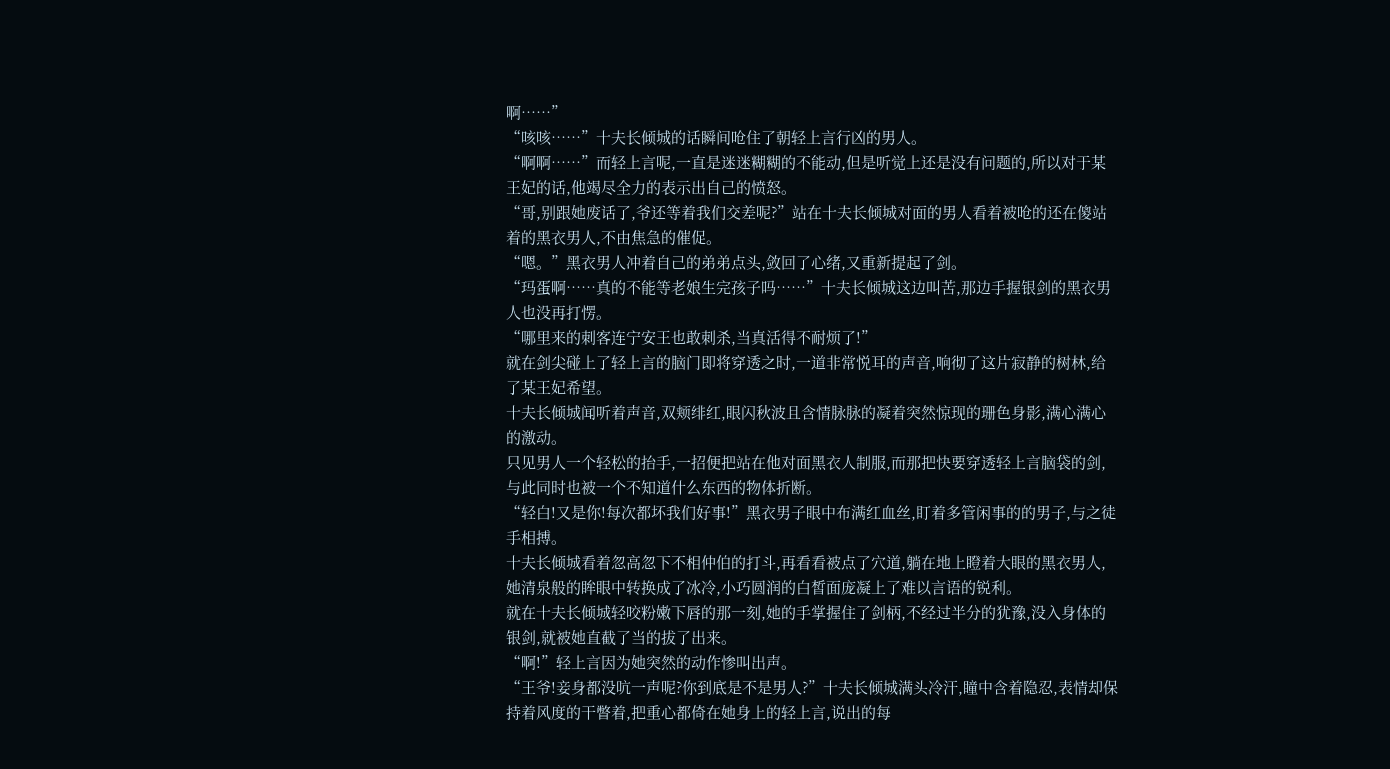啊……”
“咳咳……”十夫长倾城的话瞬间呛住了朝轻上言行凶的男人。
“啊啊……”而轻上言呢,一直是迷迷糊糊的不能动,但是听觉上还是没有问题的,所以对于某王妃的话,他竭尽全力的表示出自己的愤怒。
“哥,别跟她废话了,爷还等着我们交差呢?”站在十夫长倾城对面的男人看着被呛的还在傻站着的黑衣男人,不由焦急的催促。
“嗯。”黑衣男人冲着自己的弟弟点头,敛回了心绪,又重新提起了剑。
“玛蛋啊……真的不能等老娘生完孩子吗……”十夫长倾城这边叫苦,那边手握银剑的黑衣男人也没再打愣。
“哪里来的刺客连宁安王也敢刺杀,当真活得不耐烦了!”
就在剑尖碰上了轻上言的脑门即将穿透之时,一道非常悦耳的声音,响彻了这片寂静的树林,给了某王妃希望。
十夫长倾城闻听着声音,双颊绯红,眼闪秋波且含情脉脉的凝着突然惊现的珊色身影,满心满心的激动。
只见男人一个轻松的抬手,一招便把站在他对面黑衣人制服,而那把快要穿透轻上言脑袋的剑,与此同时也被一个不知道什么东西的物体折断。
“轻白!又是你!每次都坏我们好事!”黑衣男子眼中布满红血丝,盯着多管闲事的的男子,与之徒手相搏。
十夫长倾城看着忽高忽下不相仲伯的打斗,再看看被点了穴道,躺在地上瞪着大眼的黑衣男人,她清泉般的眸眼中转换成了冰冷,小巧圆润的白皙面庞凝上了难以言语的锐利。
就在十夫长倾城轻咬粉嫩下唇的那一刻,她的手掌握住了剑柄,不经过半分的犹豫,没入身体的银剑,就被她直截了当的拔了出来。
“啊!”轻上言因为她突然的动作惨叫出声。
“王爷!妾身都没吭一声呢?你到底是不是男人?”十夫长倾城满头冷汗,瞳中含着隐忍,表情却保持着风度的干瞥着,把重心都倚在她身上的轻上言,说出的每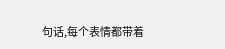句话,每个表情都带着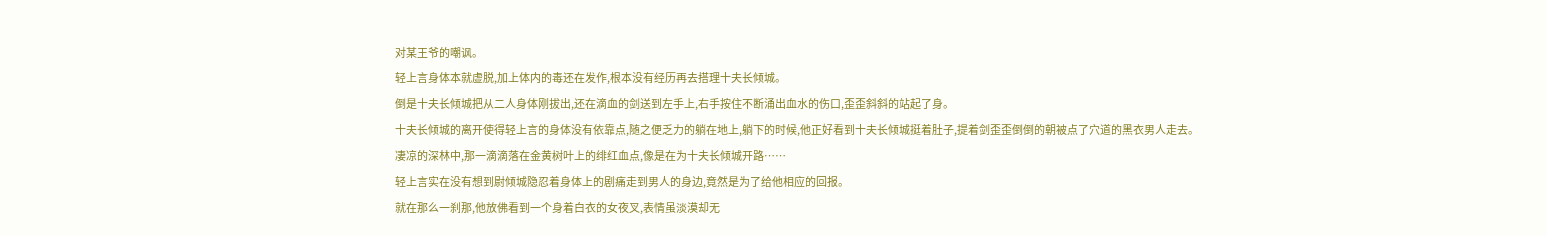对某王爷的嘲讽。
轻上言身体本就虚脱,加上体内的毒还在发作,根本没有经历再去搭理十夫长倾城。
倒是十夫长倾城把从二人身体刚拔出,还在滴血的剑送到左手上,右手按住不断涌出血水的伤口,歪歪斜斜的站起了身。
十夫长倾城的离开使得轻上言的身体没有依靠点,随之便乏力的躺在地上,躺下的时候,他正好看到十夫长倾城挺着肚子,提着剑歪歪倒倒的朝被点了穴道的黑衣男人走去。
凄凉的深林中,那一滴滴落在金黄树叶上的绯红血点,像是在为十夫长倾城开路……
轻上言实在没有想到尉倾城隐忍着身体上的剧痛走到男人的身边,竟然是为了给他相应的回报。
就在那么一刹那,他放佛看到一个身着白衣的女夜叉,表情虽淡漠却无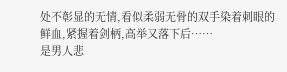处不彰显的无情,看似柔弱无骨的双手染着刺眼的鲜血,紧握着剑柄,高举又落下后……
是男人悲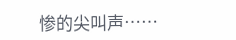惨的尖叫声……